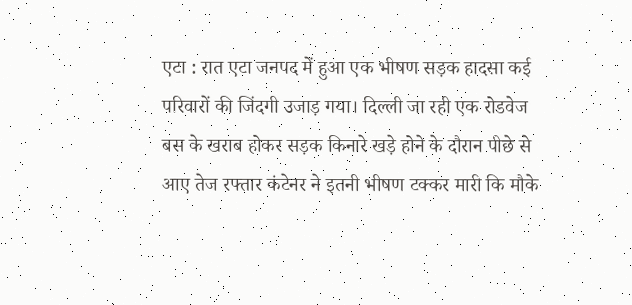एटा : रात एटा जनपद में हुआ एक भीषण सड़क हादसा कई परिवारों की जिंदगी उजाड़ गया। दिल्ली जा रही एक रोडवेज बस के खराब होकर सड़क किनारे खड़े होने के दौरान पीछे से आए तेज रफ्तार कंटेनर ने इतनी भीषण टक्कर मारी कि मौके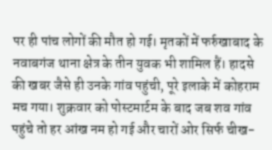पर ही पांच लोगों की मौत हो गई। मृतकों में फर्रुखाबाद के नवाबगंज थाना क्षेत्र के तीन युवक भी शामिल हैं। हादसे की खबर जैसे ही उनके गांव पहुंची, पूरे इलाके में कोहराम मच गया। शुक्रवार को पोस्टमार्टम के बाद जब शव गांव पहुंचे तो हर आंख नम हो गई और चारों ओर सिर्फ चीख-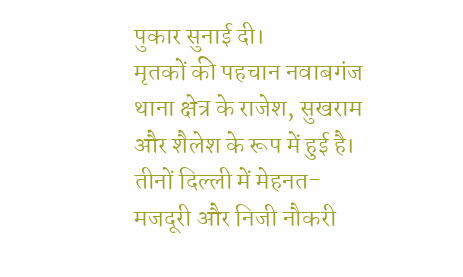पुकार सुनाई दी।
मृतकों की पहचान नवाबगंज थाना क्षेत्र के राजेश, सुखराम और शैलेश के रूप में हुई है। तीनों दिल्ली में मेहनत-मजदूरी और निजी नौकरी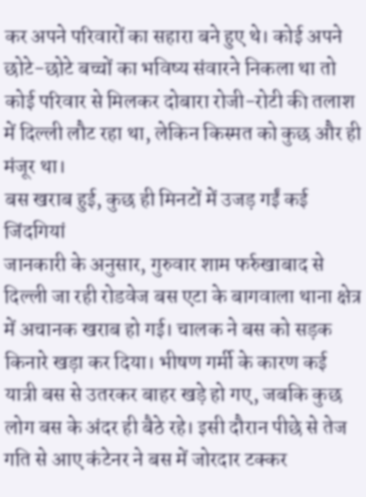कर अपने परिवारों का सहारा बने हुए थे। कोई अपने छोटे-छोटे बच्चों का भविष्य संवारने निकला था तो कोई परिवार से मिलकर दोबारा रोजी-रोटी की तलाश में दिल्ली लौट रहा था, लेकिन किस्मत को कुछ और ही मंजूर था।
बस खराब हुई, कुछ ही मिनटों में उजड़ गईं कई जिंदगियां
जानकारी के अनुसार, गुरुवार शाम फर्रुखाबाद से दिल्ली जा रही रोडवेज बस एटा के बागवाला थाना क्षेत्र में अचानक खराब हो गई। चालक ने बस को सड़क किनारे खड़ा कर दिया। भीषण गर्मी के कारण कई यात्री बस से उतरकर बाहर खड़े हो गए, जबकि कुछ लोग बस के अंदर ही बैठे रहे। इसी दौरान पीछे से तेज गति से आए कंटेनर ने बस में जोरदार टक्कर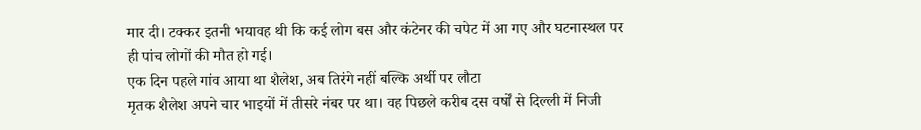मार दी। टक्कर इतनी भयावह थी कि कई लोग बस और कंटेनर की चपेट में आ गए और घटनास्थल पर ही पांच लोगों की मौत हो गई।
एक दिन पहले गांव आया था शैलेश, अब तिरंगे नहीं बल्कि अर्थी पर लौटा
मृतक शैलेश अपने चार भाइयों में तीसरे नंबर पर था। वह पिछले करीब दस वर्षों से दिल्ली में निजी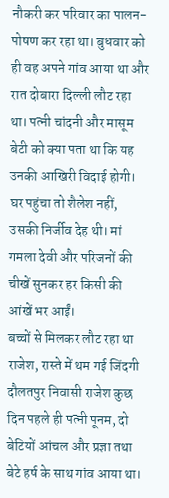नौकरी कर परिवार का पालन-पोषण कर रहा था। बुधवार को ही वह अपने गांव आया था और रात दोबारा दिल्ली लौट रहा था। पत्नी चांदनी और मासूम बेटी को क्या पता था कि यह उनकी आखिरी विदाई होगी। घर पहुंचा तो शैलेश नहीं, उसकी निर्जीव देह थी। मां गमला देवी और परिजनों की चीखें सुनकर हर किसी की आंखें भर आईं।
बच्चों से मिलकर लौट रहा था राजेश, रास्ते में थम गई जिंदगी
दौलतपुर निवासी राजेश कुछ दिन पहले ही पत्नी पूनम, दो बेटियों आंचल और प्रज्ञा तथा बेटे हर्ष के साथ गांव आया था।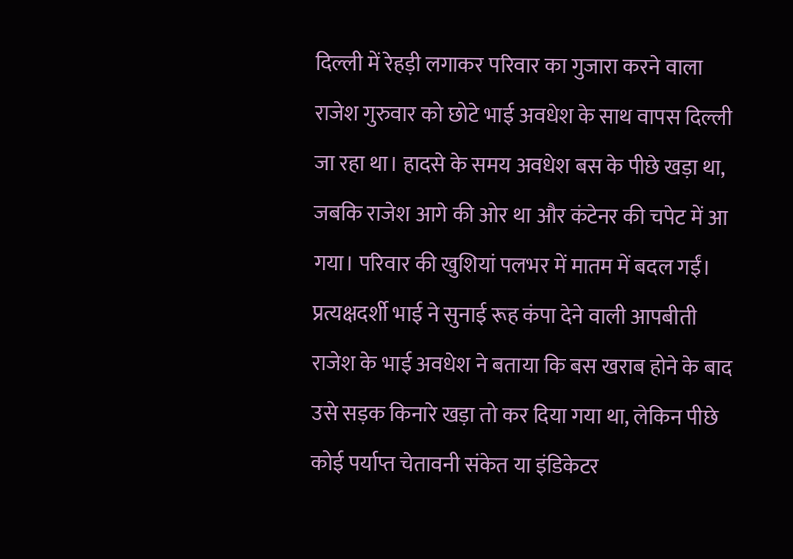दिल्ली में रेहड़ी लगाकर परिवार का गुजारा करने वाला राजेश गुरुवार को छोटे भाई अवधेश के साथ वापस दिल्ली जा रहा था। हादसे के समय अवधेश बस के पीछे खड़ा था, जबकि राजेश आगे की ओर था और कंटेनर की चपेट में आ गया। परिवार की खुशियां पलभर में मातम में बदल गईं।
प्रत्यक्षदर्शी भाई ने सुनाई रूह कंपा देने वाली आपबीती
राजेश के भाई अवधेश ने बताया कि बस खराब होने के बाद उसे सड़क किनारे खड़ा तो कर दिया गया था, लेकिन पीछे कोई पर्याप्त चेतावनी संकेत या इंडिकेटर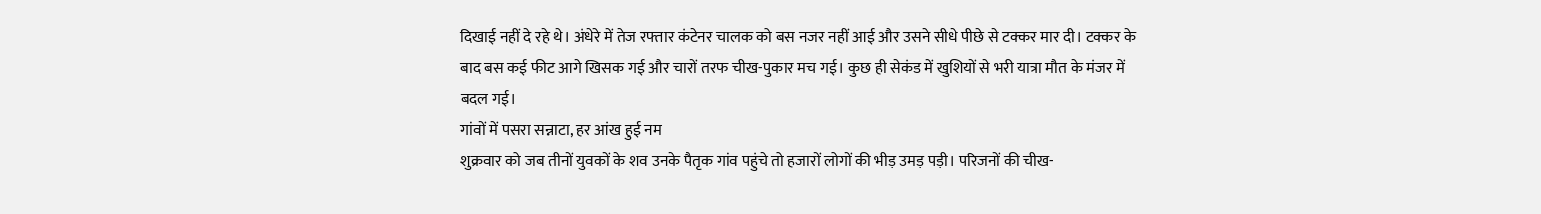दिखाई नहीं दे रहे थे। अंधेरे में तेज रफ्तार कंटेनर चालक को बस नजर नहीं आई और उसने सीधे पीछे से टक्कर मार दी। टक्कर के बाद बस कई फीट आगे खिसक गई और चारों तरफ चीख-पुकार मच गई। कुछ ही सेकंड में खुशियों से भरी यात्रा मौत के मंजर में बदल गई।
गांवों में पसरा सन्नाटा, हर आंख हुई नम
शुक्रवार को जब तीनों युवकों के शव उनके पैतृक गांव पहुंचे तो हजारों लोगों की भीड़ उमड़ पड़ी। परिजनों की चीख-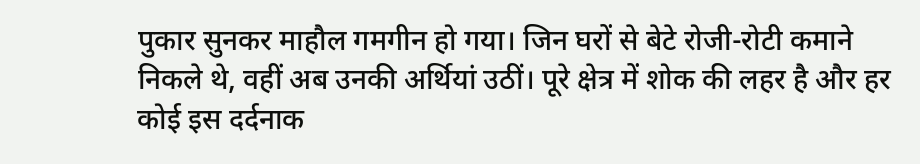पुकार सुनकर माहौल गमगीन हो गया। जिन घरों से बेटे रोजी-रोटी कमाने निकले थे, वहीं अब उनकी अर्थियां उठीं। पूरे क्षेत्र में शोक की लहर है और हर कोई इस दर्दनाक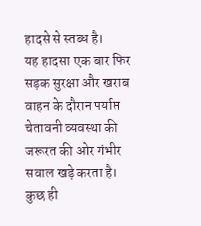हादसे से स्तब्ध है।
यह हादसा एक बार फिर सड़क सुरक्षा और खराब वाहन के दौरान पर्याप्त चेतावनी व्यवस्था की जरूरत की ओर गंभीर सवाल खड़े करता है। कुछ ही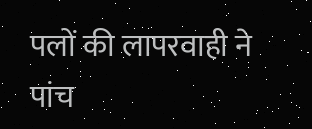पलों की लापरवाही ने पांच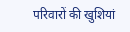परिवारों की खुशियां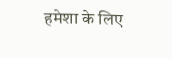हमेशा के लिए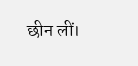छीन लीं।